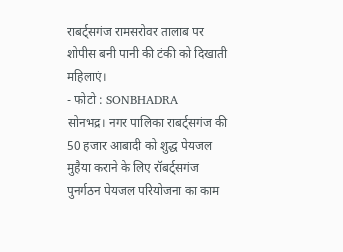राबर्ट्सगंज रामसरोवर तालाब पर शोपीस बनी पानी की टंकी को दिखाती महिलाएं।
- फोटो : SONBHADRA
सोनभद्र। नगर पालिका राबर्ट्सगंज की 50 हजार आबादी को शुद्ध पेयजल मुहैया कराने के लिए रॉबर्ट्सगंज पुनर्गठन पेयजल परियोजना का काम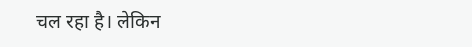चल रहा है। लेकिन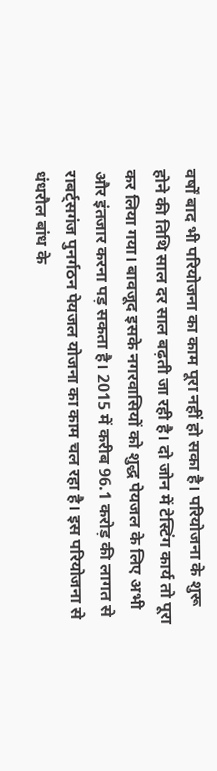वर्षों बाद भी परियोजना का काम पूरा नहीं हो सका है। परियोजना के शुरू होने की तिथि साल दर साल बढ़ती जा रही है। दो जोन में टेस्टिंग कार्य तो पूरा कर लिया गया। बावजूद इसके नगरवासियों को शुद्ध पेयजल के लिए अभी और इंतजार करना पड़ सकता है। 2015 में करीब 96.1 करोड़ की लागत से राबर्ट्सगंज पुनर्गठन पेयजल योजना का काम चल रहा है। इस परियोजना से धंधरौल बांध के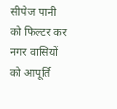सीपेज पानी को फिल्टर कर नगर वासियों को आपूर्ति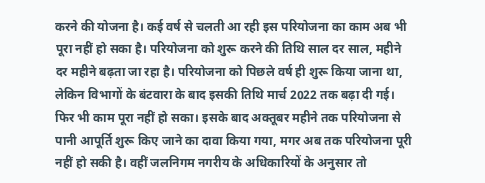करने की योजना है। कई वर्ष से चलती आ रही इस परियोजना का काम अब भी पूरा नहीं हो सका है। परियोजना को शुरू करने की तिथि साल दर साल, महीने दर महीने बढ़ता जा रहा है। परियोजना को पिछले वर्ष ही शुरू किया जाना था, लेकिन विभागों के बंटवारा के बाद इसकी तिथि मार्च 2022 तक बढ़ा दी गई। फिर भी काम पूरा नहीं हो सका। इसके बाद अक्तूबर महीने तक परियोजना से पानी आपूर्ति शुरू किए जाने का दावा किया गया, मगर अब तक परियोजना पूरी नहीं हो सकी है। वहीं जलनिगम नगरीय के अधिकारियों के अनुसार तो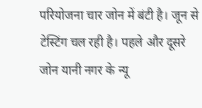परियोजना चार जोन में बंटी है। जून से टेस्टिंग चल रही है। पहले और दूसरे जोन यानी नगर के न्यू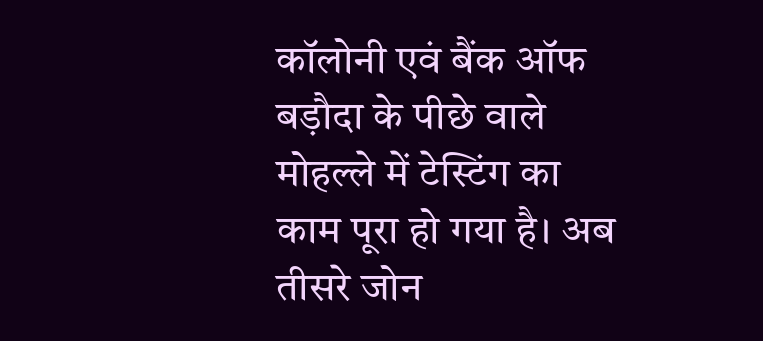कॉलोनी एवं बैंक ऑफ बड़ौदा के पीछे वाले मोहल्ले में टेस्टिंग का काम पूरा हो गया है। अब तीसरे जोन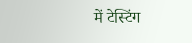में टेस्टिंग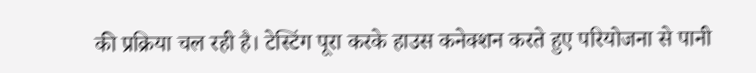की प्रक्रिया चल रही है। टेस्टिंग पूरा करके हाउस कनेक्शन करते हुए परियोजना से पानी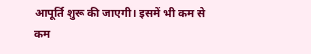आपूर्ति शुरू की जाएगी। इसमें भी कम से कम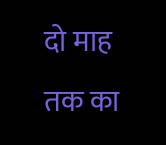दो माह तक का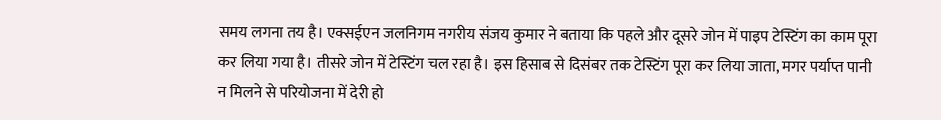समय लगना तय है। एक्सईएन जलनिगम नगरीय संजय कुमार ने बताया कि पहले और दूसरे जोन में पाइप टेस्टिंग का काम पूरा कर लिया गया है। तीसरे जोन में टेस्टिंग चल रहा है। इस हिसाब से दिसंबर तक टेस्टिंग पूरा कर लिया जाता, मगर पर्याप्त पानी न मिलने से परियोजना में देरी हो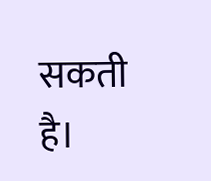सकती है।